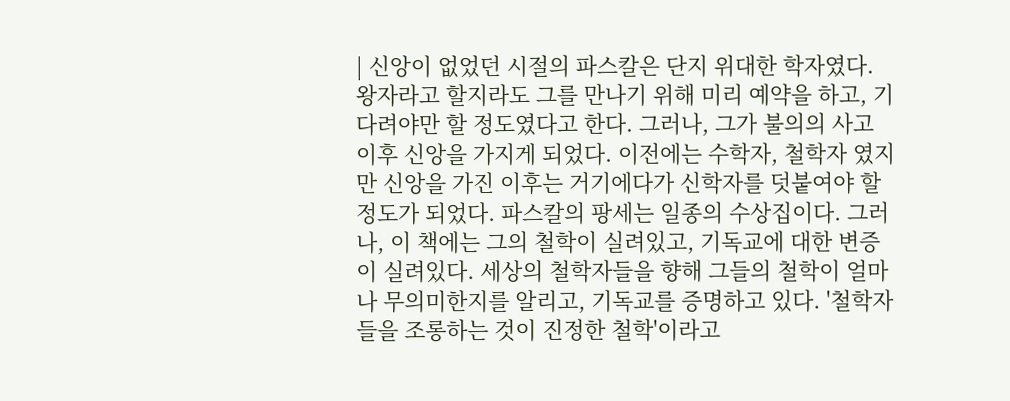| 신앙이 없었던 시절의 파스칼은 단지 위대한 학자였다. 왕자라고 할지라도 그를 만나기 위해 미리 예약을 하고, 기다려야만 할 정도였다고 한다. 그러나, 그가 불의의 사고 이후 신앙을 가지게 되었다. 이전에는 수학자, 철학자 였지만 신앙을 가진 이후는 거기에다가 신학자를 덧붙여야 할 정도가 되었다. 파스칼의 팡세는 일종의 수상집이다. 그러나, 이 책에는 그의 철학이 실려있고, 기독교에 대한 변증이 실려있다. 세상의 철학자들을 향해 그들의 철학이 얼마나 무의미한지를 알리고, 기독교를 증명하고 있다. '철학자들을 조롱하는 것이 진정한 철학'이라고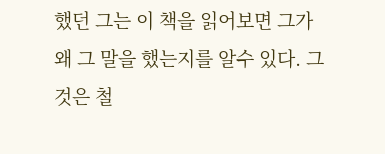했던 그는 이 책을 읽어보면 그가 왜 그 말을 했는지를 알수 있다. 그것은 철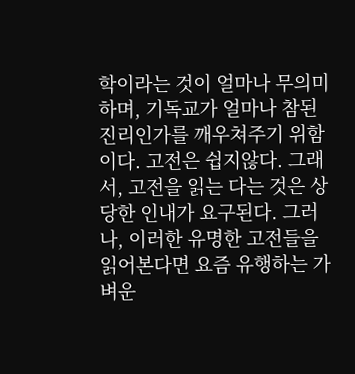학이라는 것이 얼마나 무의미하며, 기독교가 얼마나 참된진리인가를 깨우쳐주기 위함이다. 고전은 쉽지않다. 그래서, 고전을 읽는 다는 것은 상당한 인내가 요구된다. 그러나, 이러한 유명한 고전들을 읽어본다면 요즘 유행하는 가벼운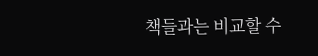책들과는 비교할 수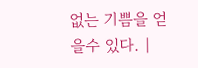없는 기쁨을 얻을수 있다. |